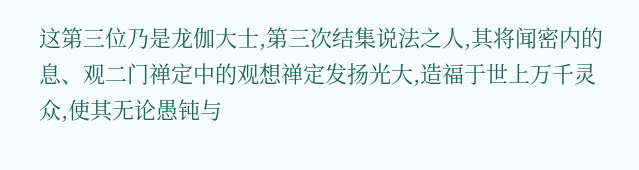这第三位乃是龙伽大士,第三次结集说法之人,其将闻密内的息、观二门禅定中的观想禅定发扬光大,造福于世上万千灵众,使其无论愚钝与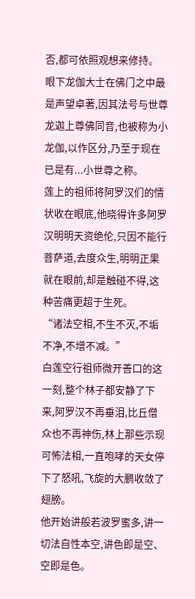否,都可依照观想来修持。
眼下龙伽大士在佛门之中最是声望卓著,因其法号与世尊龙迦上尊佛同音,也被称为小龙伽,以作区分,乃至于现在已是有...小世尊之称。
莲上的祖师将阿罗汉们的情状收在眼底,他晓得许多阿罗汉明明天资绝伦,只因不能行菩萨道,去度众生,明明正果就在眼前,却是触碰不得,这种苦痛更超于生死。
“诸法空相,不生不灭,不垢不净,不增不减。”
白莲空行祖师微开善口的这一刻,整个林子都安静了下来,阿罗汉不再垂泪,比丘僧众也不再神伤,林上那些示现可怖法相,一直咆哮的天女停下了怒吼,飞旋的大鹏收敛了翅膀。
他开始讲般若波罗蜜多,讲一切法自性本空,讲色即是空、空即是色。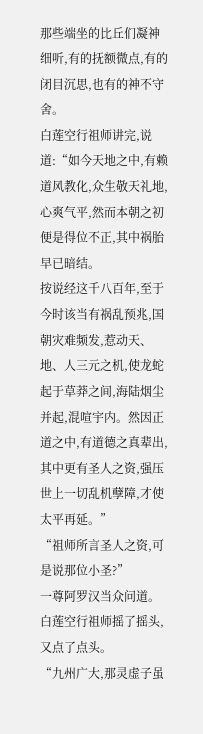那些端坐的比丘们凝神细听,有的抚额微点,有的闭目沉思,也有的神不守舍。
白莲空行祖师讲完,说道:“如今天地之中,有赖道风教化,众生敬天礼地,心爽气平,然而本朝之初便是得位不正,其中祸胎早已暗结。
按说经这千八百年,至于今时该当有祸乱预兆,国朝灾难频发,惹动天、地、人三元之机,使龙蛇起于草莽之间,海陆烟尘并起,混喧宇内。然因正道之中,有道德之真辈出,其中更有圣人之资,强压世上一切乱机孽障,才使太平再延。”
“祖师所言圣人之资,可是说那位小圣?”
一尊阿罗汉当众问道。
白莲空行祖师摇了摇头,又点了点头。
“九州广大,那灵虚子虽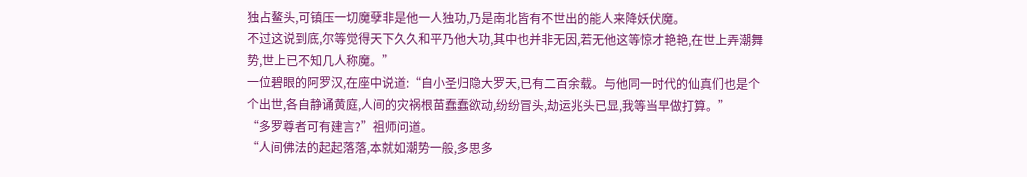独占鳌头,可镇压一切魔孽非是他一人独功,乃是南北皆有不世出的能人来降妖伏魔。
不过这说到底,尔等觉得天下久久和平乃他大功,其中也并非无因,若无他这等惊才艳艳,在世上弄潮舞势,世上已不知几人称魔。”
一位碧眼的阿罗汉,在座中说道:“自小圣归隐大罗天,已有二百余载。与他同一时代的仙真们也是个个出世,各自静诵黄庭,人间的灾祸根苗蠢蠢欲动,纷纷冒头,劫运兆头已显,我等当早做打算。”
“多罗尊者可有建言?”祖师问道。
“人间佛法的起起落落,本就如潮势一般,多思多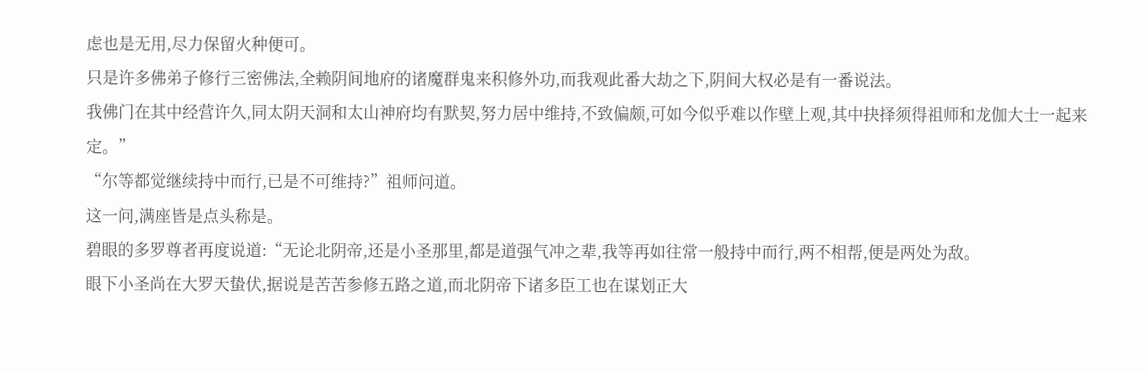虑也是无用,尽力保留火种便可。
只是许多佛弟子修行三密佛法,全赖阴间地府的诸魔群鬼来积修外功,而我观此番大劫之下,阴间大权必是有一番说法。
我佛门在其中经营许久,同太阴天洞和太山神府均有默契,努力居中维持,不致偏颇,可如今似乎难以作壁上观,其中抉择须得祖师和龙伽大士一起来定。”
“尔等都觉继续持中而行,已是不可维持?”祖师问道。
这一问,满座皆是点头称是。
碧眼的多罗尊者再度说道:“无论北阴帝,还是小圣那里,都是道强气冲之辈,我等再如往常一般持中而行,两不相帮,便是两处为敌。
眼下小圣尚在大罗天蛰伏,据说是苦苦参修五路之道,而北阴帝下诸多臣工也在谋划正大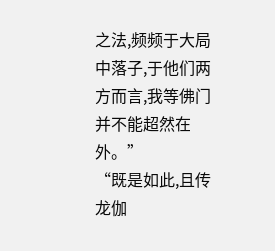之法,频频于大局中落子,于他们两方而言,我等佛门并不能超然在外。”
“既是如此,且传龙伽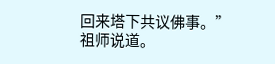回来塔下共议佛事。”祖师说道。